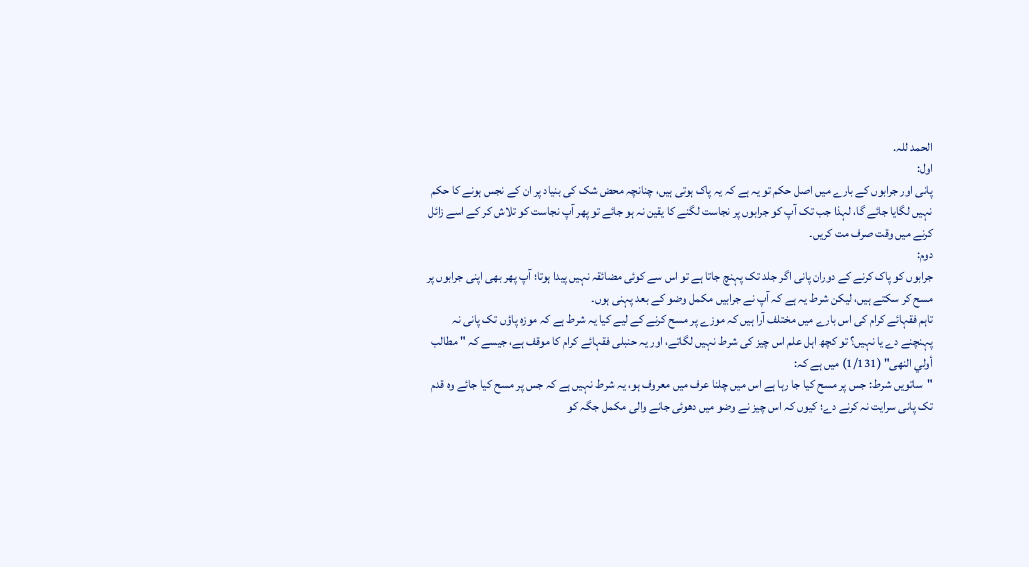الحمد للہ.
اول:
پانی اور جرابوں کے بارے میں اصل حکم تو یہ ہے کہ یہ پاک ہوتی ہیں، چنانچہ محض شک کی بنیاد پر ان کے نجس ہونے کا حکم نہیں لگایا جائے گا، لہذا جب تک آپ کو جرابوں پر نجاست لگنے کا یقین نہ ہو جائے تو پھر آپ نجاست کو تلاش کر کے اسے زائل کرنے میں وقت صرف مت کریں۔
دوم:
جرابوں کو پاک کرنے کے دوران پانی اگر جلد تک پہنچ جاتا ہے تو اس سے کوئی مضائقہ نہیں پیدا ہوتا؛ آپ پھر بھی اپنی جرابوں پر مسح کر سکتے ہیں، لیکن شرط یہ ہے کہ آپ نے جرابیں مکمل وضو کے بعد پہنی ہوں۔
تاہم فقہائے کرام کی اس بارے میں مختلف آرا ہیں کہ موزے پر مسح کرنے کے لیے کیا یہ شرط ہے کہ موزہ پاؤں تک پانی نہ پہنچنے دے یا نہیں؟ تو کچھ اہل علم اس چیز کی شرط نہیں لگاتے، اور یہ حنبلی فقہائے کرام کا موقف ہے، جیسے کہ " مطالب أولي النهى" (1/131) میں ہے کہ:
"ساتویں شرط: جس پر مسح کیا جا رہا ہے اس میں چلنا عرف میں معروف ہو، یہ شرط نہیں ہے کہ جس پر مسح کیا جائے وہ قدم تک پانی سرایت نہ کرنے دے؛ کیوں کہ اس چیز نے وضو میں دھوئی جانے والی مکمل جگہ کو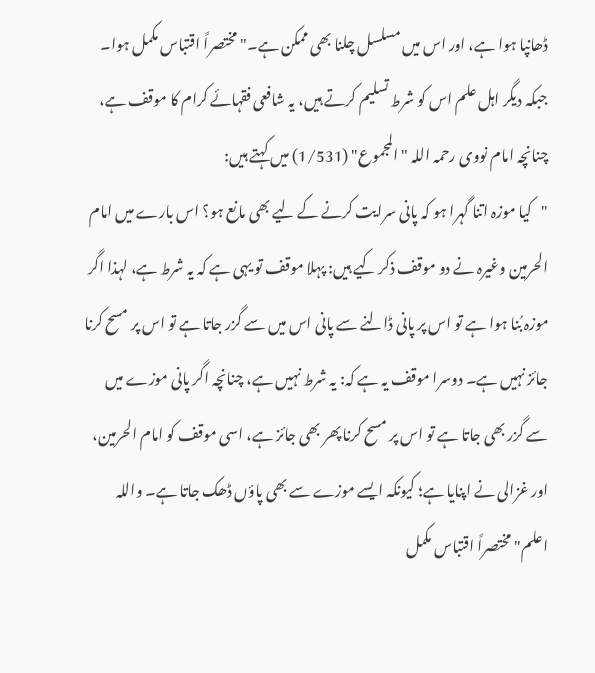ڈھانپا ہوا ہے، اور اس میں مسلسل چلنا بھی ممکن ہے۔" مختصراً اقتباس مکمل ہوا۔
جبکہ دیگر اہل علم اس کو شرط تسلیم کرتے ہیں، یہ شافعی فقہائے کرام کا موقف ہے، چنانچہ امام نووی رحمہ اللہ "المجموع" (1/531) میں کہتے ہیں:
"کیا موزہ اتنا گہرا ہو کہ پانی سرایت کرنے کے لیے بھی مانع ہو؟ اس بارے میں امام الحرمین وغیرہ نے دو موقف ذکر کیے ہیں: پہلا موقف تو یہی ہے کہ یہ شرط ہے، لہذا اگر موزہ بُنا ہوا ہے تو اس پر پانی ڈالنے سے پانی اس میں سے گزر جاتا ہے تو اس پر مسح کرنا جائز نہیں ہے۔ دوسرا موقف یہ ہے کہ: یہ شرط نہیں ہے، چنانچہ اگر پانی موزے میں سے گزر بھی جاتا ہے تو اس پر مسح کرنا پھر بھی جائز ہے، اسی موقف کو امام الحرمین، اور غزالی نے اپنایا ہے؛ کیونکہ ایسے موزے سے بھی پاؤں ڈھک جاتا ہے۔ واللہ اعلم" مختصراً اقتباس مکمل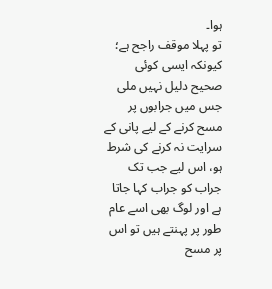ہوا۔
تو پہلا موقف راجح ہے؛ کیونکہ ایسی کوئی صحیح دلیل نہیں ملی جس میں جرابوں پر مسح کرنے کے لیے پانی کے سرایت نہ کرنے کی شرط ہو، اس لیے جب تک جراب کو جراب کہا جاتا ہے اور لوگ بھی اسے عام طور پر پہنتے ہیں تو اس پر مسح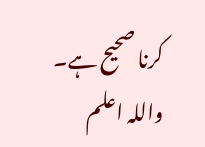کرنا صحیح ہے۔
واللہ اعلم